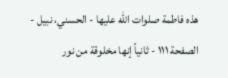هذه فاطمة صلوات الله عليها - الحسني، نبيل - الصفحة ١١١ - ثانياً إنها مخلوقة من نور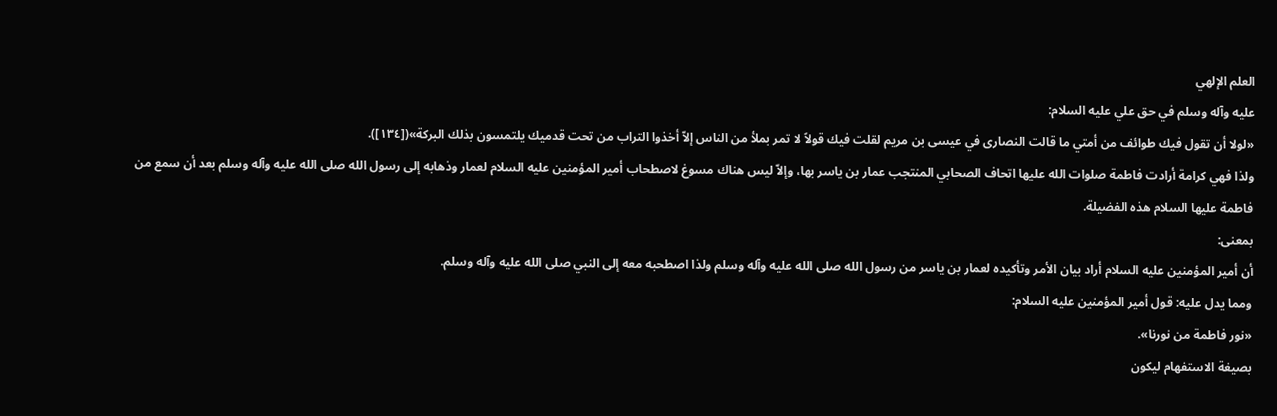العلم الإلهي
عليه وآله وسلم في حق علي عليه السلام:
«لولا أن تقول فيك طوائف من أمتي ما قالت النصارى في عيسى بن مريم لقلت فيك قولاً لا تمر بملأ من الناس إلاّ أخذوا التراب من تحت قدميك يلتمسون بذلك البركة»([١٣٤]).
ولذا فهي كرامة أرادت فاطمة صلوات الله عليها اتحاف الصحابي المنتجب عمار بن ياسر بها، وإلاّ ليس هناك مسوغ لاصطحاب أمير المؤمنين عليه السلام لعمار وذهابه إلى رسول الله صلى الله عليه وآله وسلم بعد أن سمع من فاطمة عليها السلام هذه الفضيلة.
بمعنى:
أن أمير المؤمنين عليه السلام أراد بيان الأمر وتأكيده لعمار بن ياسر من رسول الله صلى الله عليه وآله وسلم ولذا اصطحبه معه إلى النبي صلى الله عليه وآله وسلم.
ومما يدل عليه: قول أمير المؤمنين عليه السلام:
«نور فاطمة من نورنا».
بصيغة الاستفهام ليكون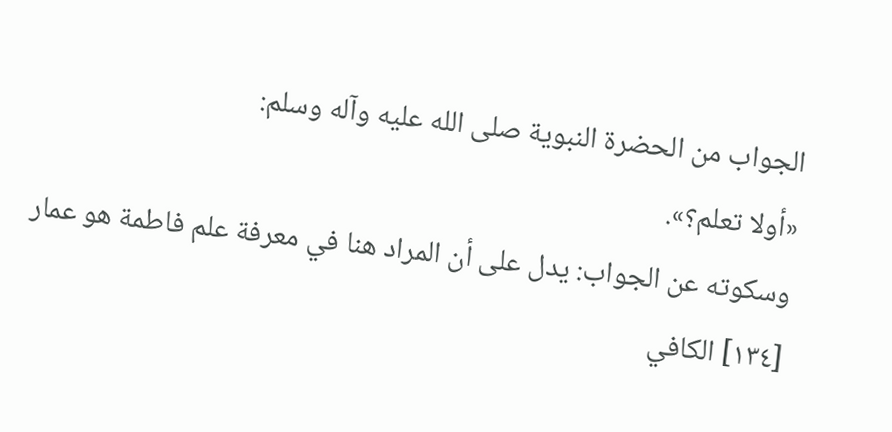الجواب من الحضرة النبوية صلى الله عليه وآله وسلم:
«أولا تعلم؟».
وسكوته عن الجواب: يدل على أن المراد هنا في معرفة علم فاطمة هو عمار
[١٣٤] الكافي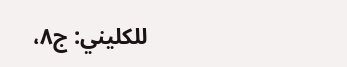للكليني: ج٨،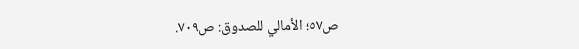ص٥٧؛ الأمالي للصدوق: ص٧٠٩.